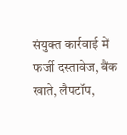संयुक्त कार्रवाई में फर्जी दस्तावेज, बैंक खाते, लैपटॉप,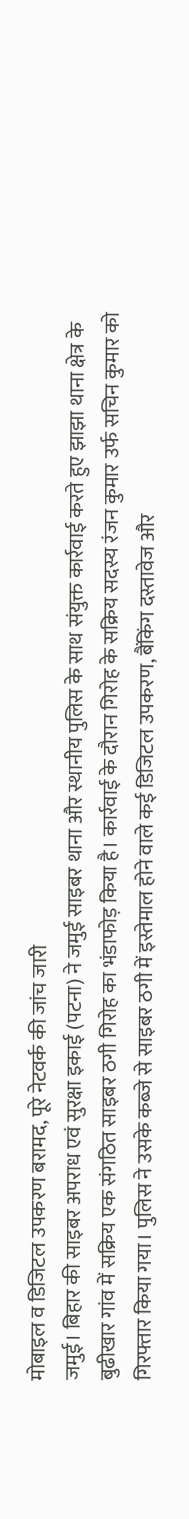मोबाइल व डिजिटल उपकरण बरामद, पूरे नेटवर्क की जांच जारी
जमुई। बिहार की साइबर अपराध एवं सुरक्षा इकाई (पटना) ने जमुई साइबर थाना और स्थानीय पुलिस के साथ संयुक्त कार्रवाई करते हुए झाझा थाना क्षेत्र के बुढीखार गांव में सक्रिय एक संगठित साइबर ठगी गिरोह का भंडाफोड़ किया है। कार्रवाई के दौरान गिरोह के सक्रिय सदस्य रंजन कुमार उर्फ सचिन कुमार को गिरफ्तार किया गया। पुलिस ने उसके कब्जे से साइबर ठगी में इस्तेमाल होने वाले कई डिजिटल उपकरण, बैंकिंग दस्तावेज और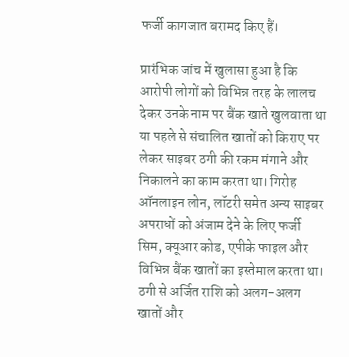फर्जी कागजात बरामद किए हैं।

प्रारंभिक जांच में खुलासा हुआ है कि आरोपी लोगों को विभिन्न तरह के लालच देकर उनके नाम पर बैंक खाते खुलवाता था या पहले से संचालित खातों को किराए पर लेकर साइबर ठगी की रकम मंगाने और निकालने का काम करता था। गिरोह ऑनलाइन लोन, लॉटरी समेत अन्य साइबर अपराधों को अंजाम देने के लिए फर्जी सिम, क्यूआर कोड, एपीके फाइल और विभिन्न बैंक खातों का इस्तेमाल करता था। ठगी से अर्जित राशि को अलग-अलग खातों और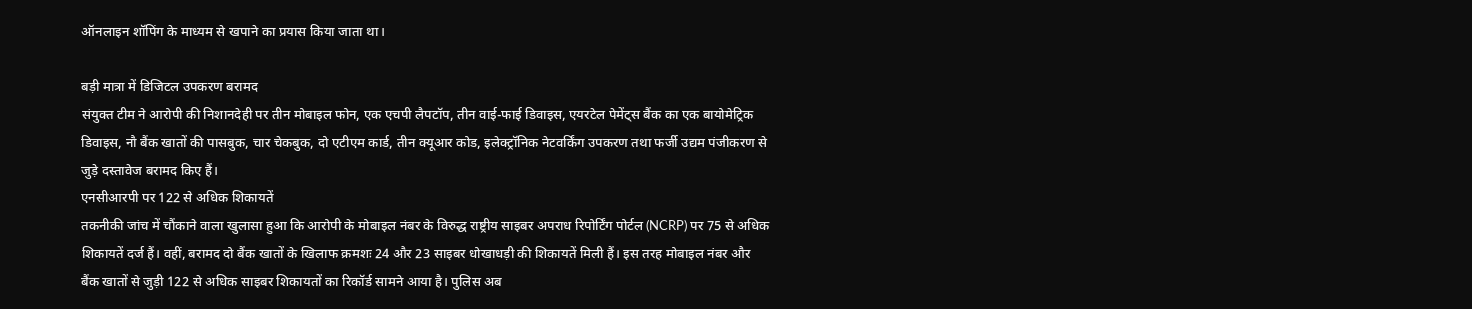ऑनलाइन शॉपिंग के माध्यम से खपाने का प्रयास किया जाता था।

बड़ी मात्रा में डिजिटल उपकरण बरामद
संयुक्त टीम ने आरोपी की निशानदेही पर तीन मोबाइल फोन, एक एचपी लैपटॉप, तीन वाई-फाई डिवाइस, एयरटेल पेमेंट्स बैंक का एक बायोमेट्रिक डिवाइस, नौ बैंक खातों की पासबुक, चार चेकबुक, दो एटीएम कार्ड, तीन क्यूआर कोड, इलेक्ट्रॉनिक नेटवर्किंग उपकरण तथा फर्जी उद्यम पंजीकरण से जुड़े दस्तावेज बरामद किए हैं।
एनसीआरपी पर 122 से अधिक शिकायतें
तकनीकी जांच में चौंकाने वाला खुलासा हुआ कि आरोपी के मोबाइल नंबर के विरुद्ध राष्ट्रीय साइबर अपराध रिपोर्टिंग पोर्टल (NCRP) पर 75 से अधिक शिकायतें दर्ज हैं। वहीं, बरामद दो बैंक खातों के खिलाफ क्रमशः 24 और 23 साइबर धोखाधड़ी की शिकायतें मिली हैं। इस तरह मोबाइल नंबर और बैंक खातों से जुड़ी 122 से अधिक साइबर शिकायतों का रिकॉर्ड सामने आया है। पुलिस अब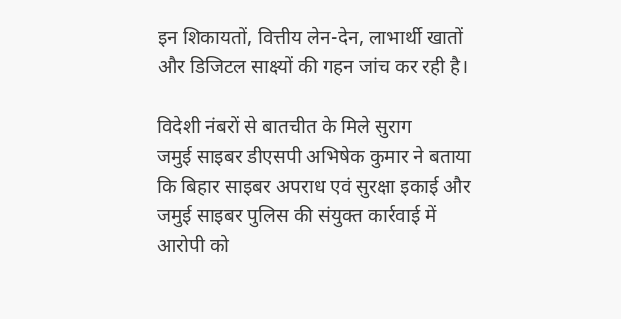इन शिकायतों, वित्तीय लेन-देन, लाभार्थी खातों और डिजिटल साक्ष्यों की गहन जांच कर रही है।

विदेशी नंबरों से बातचीत के मिले सुराग
जमुई साइबर डीएसपी अभिषेक कुमार ने बताया कि बिहार साइबर अपराध एवं सुरक्षा इकाई और जमुई साइबर पुलिस की संयुक्त कार्रवाई में आरोपी को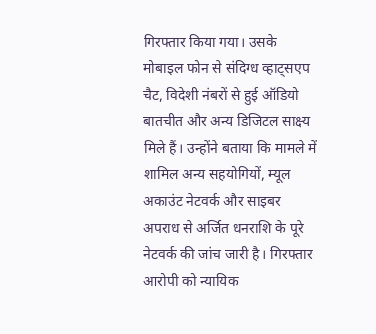गिरफ्तार किया गया। उसके मोबाइल फोन से संदिग्ध व्हाट्सएप चैट, विदेशी नंबरों से हुई ऑडियो बातचीत और अन्य डिजिटल साक्ष्य मिले हैं। उन्होंने बताया कि मामले में शामिल अन्य सहयोगियों, म्यूल अकाउंट नेटवर्क और साइबर अपराध से अर्जित धनराशि के पूरे नेटवर्क की जांच जारी है। गिरफ्तार आरोपी को न्यायिक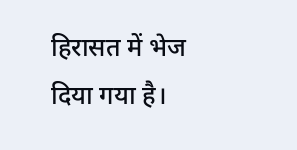हिरासत में भेज दिया गया है।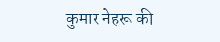कुमार नेहरू की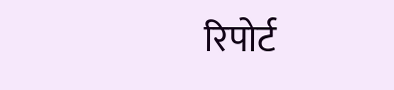रिपोर्ट